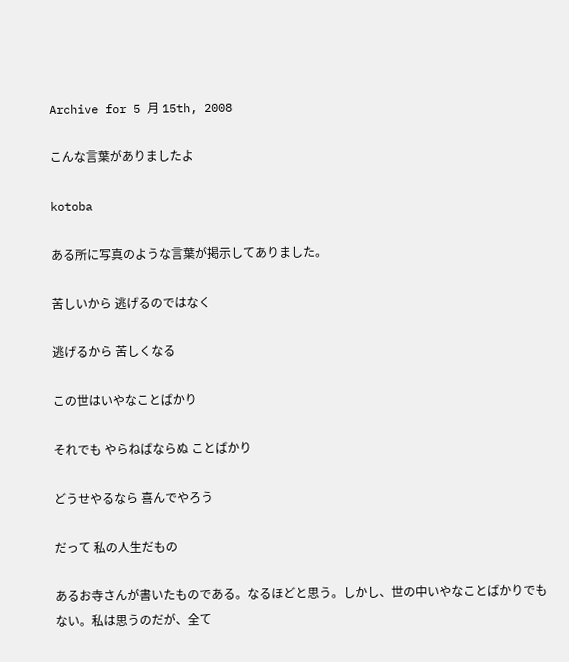Archive for 5 月 15th, 2008

こんな言葉がありましたよ

kotoba

ある所に写真のような言葉が掲示してありました。

苦しいから 逃げるのではなく

逃げるから 苦しくなる

この世はいやなことばかり

それでも やらねばならぬ ことばかり

どうせやるなら 喜んでやろう

だって 私の人生だもの

あるお寺さんが書いたものである。なるほどと思う。しかし、世の中いやなことばかりでもない。私は思うのだが、全て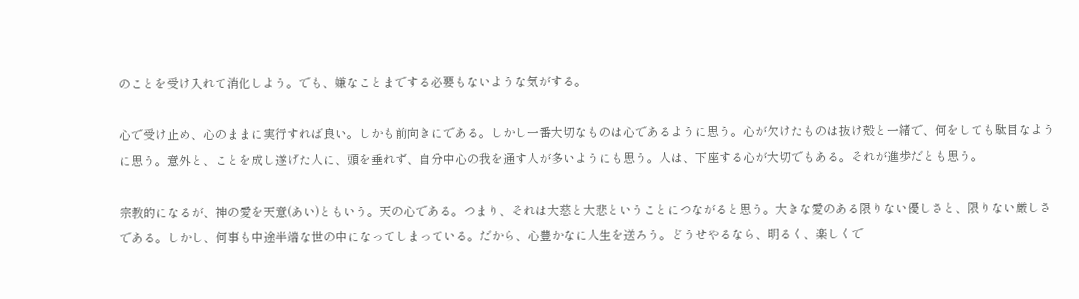のことを受け入れて消化しよう。でも、嫌なことまでする必要もないような気がする。

心で受け止め、心のままに実行すれば良い。しかも前向きにである。しかし一番大切なものは心であるように思う。心が欠けたものは抜け殻と一緒で、何をしても駄目なように思う。意外と、ことを成し遂げた人に、頭を垂れず、自分中心の我を通す人が多いようにも思う。人は、下座する心が大切でもある。それが進歩だとも思う。

宗教的になるが、神の愛を天意(あい)ともいう。天の心である。つまり、それは大慈と大悲ということにつながると思う。大きな愛のある限りない優しさと、限りない厳しさである。しかし、何事も中途半端な世の中になってしまっている。だから、心豊かなに人生を送ろう。どうせやるなら、明るく、楽しくで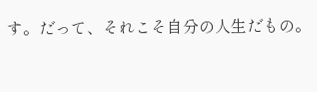す。だって、それこそ自分の人生だもの。